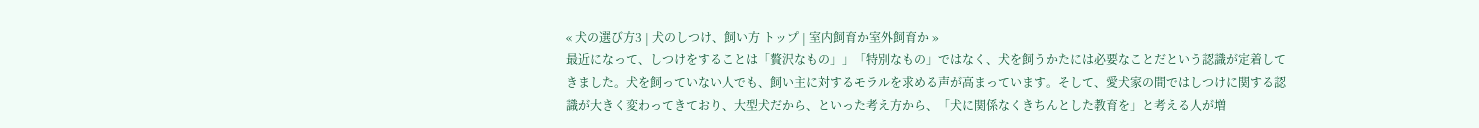« 犬の選び方3 | 犬のしつけ、飼い方 トップ | 室内飼育か室外飼育か »
最近になって、しつけをすることは「贅沢なもの」」「特別なもの」ではなく、犬を飼うかたには必要なことだという認識が定着してきました。犬を飼っていない人でも、飼い主に対するモラルを求める声が高まっています。そして、愛犬家の間ではしつけに関する認識が大きく変わってきており、大型犬だから、といった考え方から、「犬に関係なくきちんとした教育を」と考える人が増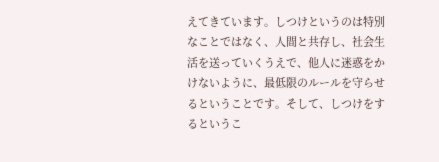えてきています。しつけというのは特別なことではなく、人間と共存し、社会生活を送っていくうえで、他人に迷惑をかけないように、最低限のルールを守らせるということです。そして、しつけをするというこ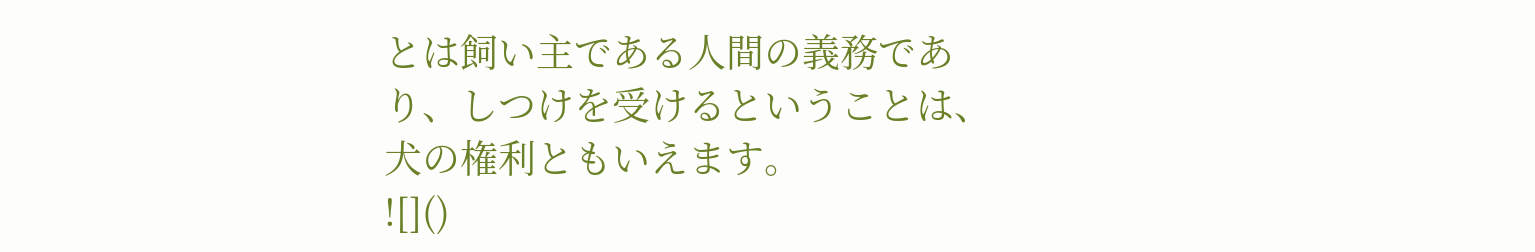とは飼い主である人間の義務であり、しつけを受けるということは、犬の権利ともいえます。
![]()